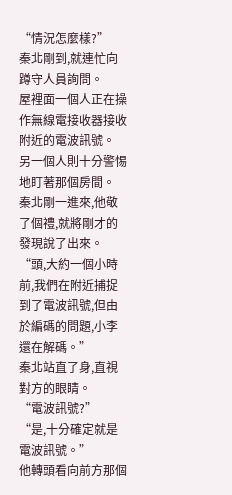“情況怎麼樣?”
秦北剛到,就連忙向蹲守人員詢問。
屋裡面一個人正在操作無線電接收器接收附近的電波訊號。
另一個人則十分警惕地盯著那個房間。
秦北剛一進來,他敬了個禮,就將剛才的發現說了出來。
“頭,大約一個小時前,我們在附近捕捉到了電波訊號,但由於編碼的問題,小李還在解碼。”
秦北站直了身,直視對方的眼睛。
“電波訊號?”
“是,十分確定就是電波訊號。”
他轉頭看向前方那個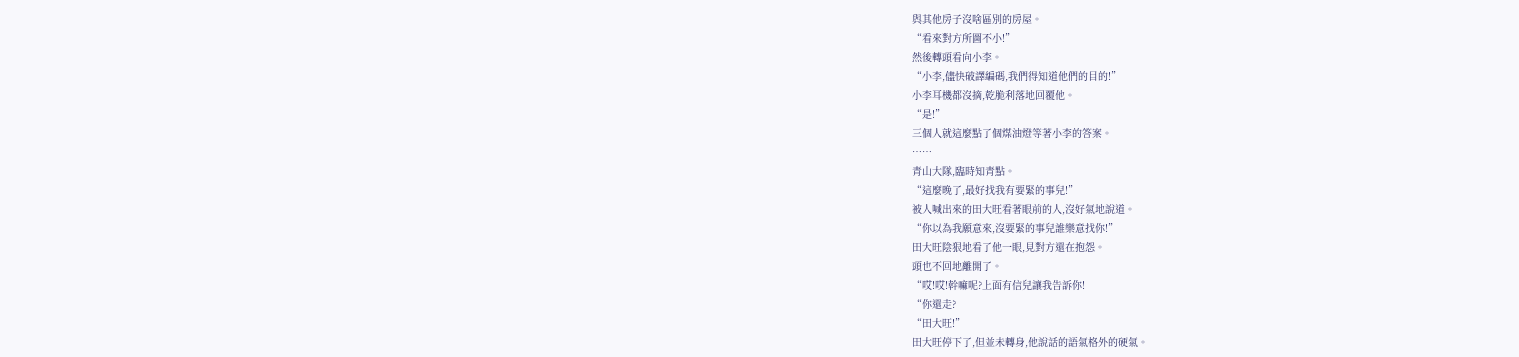與其他房子沒啥區別的房屋。
“看來對方所圖不小!”
然後轉頭看向小李。
“小李,儘快破譯編碼,我們得知道他們的目的!”
小李耳機都沒摘,乾脆利落地回覆他。
“是!”
三個人就這麼點了個煤油燈等著小李的答案。
……
青山大隊,臨時知青點。
“這麼晚了,最好找我有要緊的事兒!”
被人喊出來的田大旺看著眼前的人,沒好氣地說道。
“你以為我願意來,沒要緊的事兒誰樂意找你!”
田大旺陰狠地看了他一眼,見對方還在抱怨。
頭也不回地離開了。
“哎!哎!幹嘛呢?上面有信兒讓我告訴你!
“你還走?
“田大旺!”
田大旺停下了,但並未轉身,他說話的語氣格外的硬氣。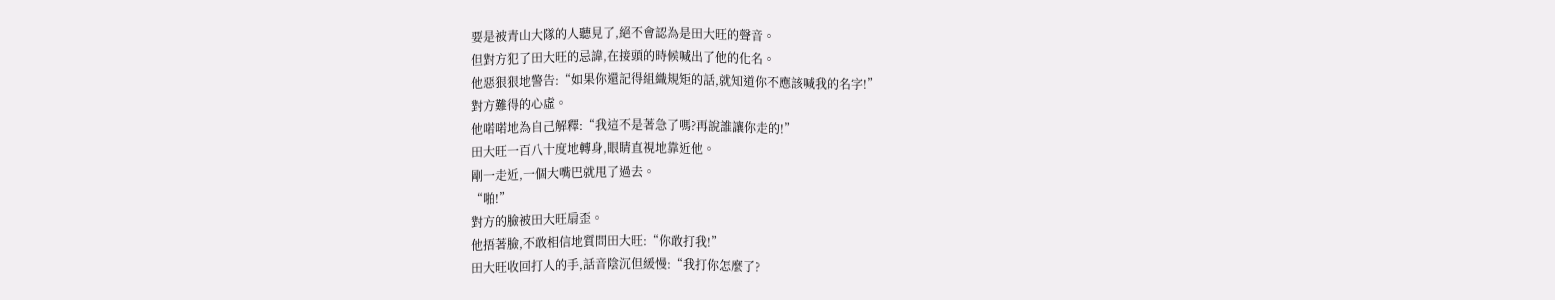要是被青山大隊的人聽見了,絕不會認為是田大旺的聲音。
但對方犯了田大旺的忌諱,在接頭的時候喊出了他的化名。
他惡狠狠地警告:“如果你還記得組織規矩的話,就知道你不應該喊我的名字!”
對方難得的心虛。
他喏喏地為自己解釋:“我這不是著急了嗎?再說誰讓你走的!”
田大旺一百八十度地轉身,眼睛直視地靠近他。
剛一走近,一個大嘴巴就甩了過去。
“啪!”
對方的臉被田大旺扇歪。
他捂著臉,不敢相信地質問田大旺:“你敢打我!”
田大旺收回打人的手,話音陰沉但緩慢:“我打你怎麼了?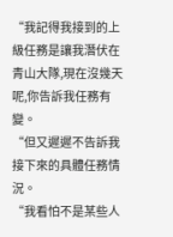“我記得我接到的上級任務是讓我潛伏在青山大隊,現在沒幾天呢,你告訴我任務有變。
“但又遲遲不告訴我接下來的具體任務情況。
“我看怕不是某些人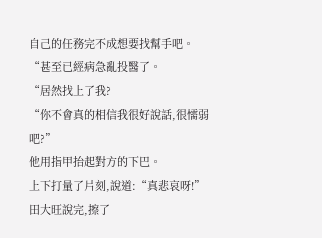自己的任務完不成想要找幫手吧。
“甚至已經病急亂投醫了。
“居然找上了我?
“你不會真的相信我很好說話,很懦弱吧?”
他用指甲抬起對方的下巴。
上下打量了片刻,說道:“真悲哀呀!”
田大旺說完,擦了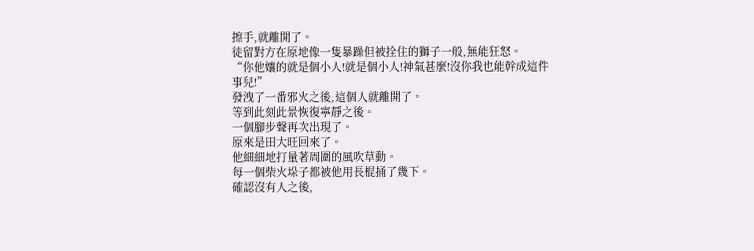擦手,就離開了。
徒留對方在原地像一隻暴躁但被拴住的獅子一般,無能狂怒。
“你他孃的就是個小人!就是個小人!神氣甚麼!沒你我也能幹成這件事兒!”
發洩了一番邪火之後,這個人就離開了。
等到此刻此景恢復寧靜之後。
一個腳步聲再次出現了。
原來是田大旺回來了。
他細細地打量著周圍的風吹草動。
每一個柴火垛子都被他用長棍捅了幾下。
確認沒有人之後,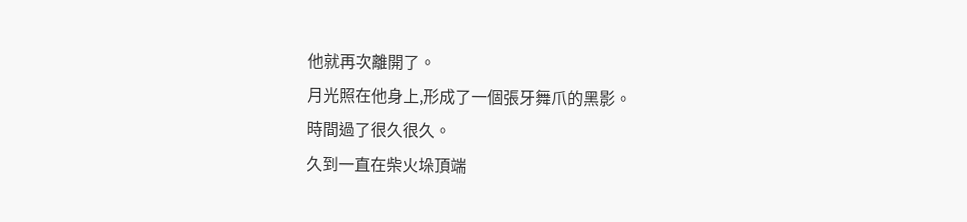他就再次離開了。
月光照在他身上,形成了一個張牙舞爪的黑影。
時間過了很久很久。
久到一直在柴火垛頂端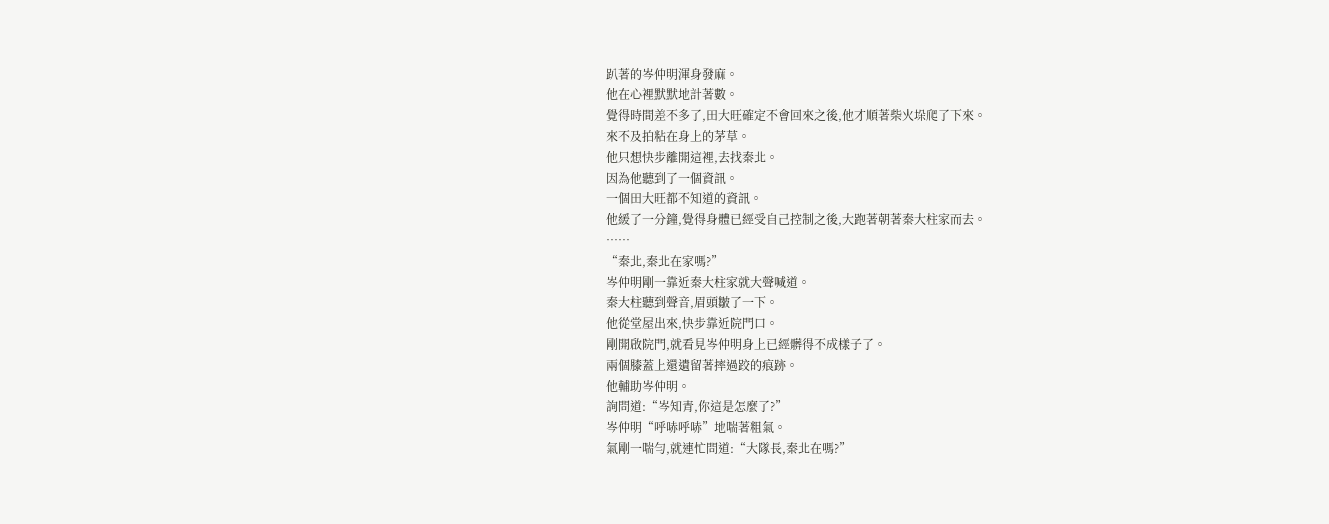趴著的岑仲明渾身發麻。
他在心裡默默地計著數。
覺得時間差不多了,田大旺確定不會回來之後,他才順著柴火垛爬了下來。
來不及拍粘在身上的茅草。
他只想快步離開這裡,去找秦北。
因為他聽到了一個資訊。
一個田大旺都不知道的資訊。
他緩了一分鐘,覺得身體已經受自己控制之後,大跑著朝著秦大柱家而去。
……
“秦北,秦北在家嗎?”
岑仲明剛一靠近秦大柱家就大聲喊道。
秦大柱聽到聲音,眉頭皺了一下。
他從堂屋出來,快步靠近院門口。
剛開啟院門,就看見岑仲明身上已經髒得不成樣子了。
兩個膝蓋上還遺留著摔過跤的痕跡。
他輔助岑仲明。
詢問道:“岑知青,你這是怎麼了?”
岑仲明“呼哧呼哧”地喘著粗氣。
氣剛一喘勻,就連忙問道:“大隊長,秦北在嗎?”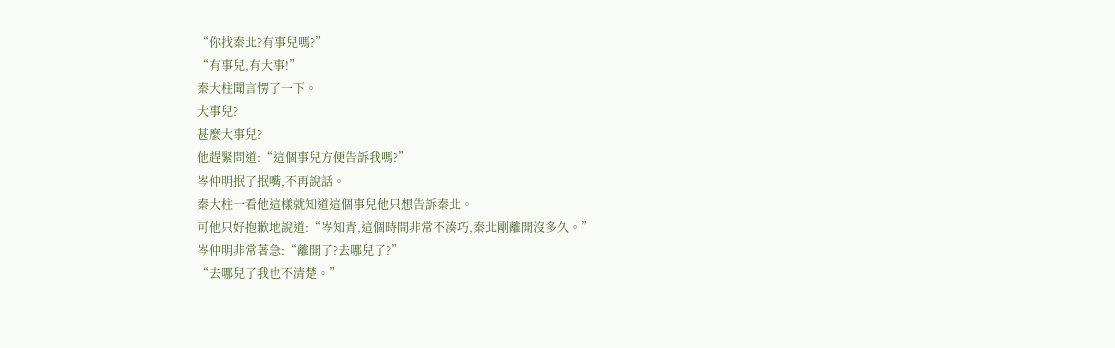“你找秦北?有事兒嗎?”
“有事兒,有大事!”
秦大柱聞言愣了一下。
大事兒?
甚麼大事兒?
他趕緊問道:“這個事兒方便告訴我嗎?”
岑仲明抿了抿嘴,不再說話。
秦大柱一看他這樣就知道這個事兒他只想告訴秦北。
可他只好抱歉地說道:“岑知青,這個時間非常不湊巧,秦北剛離開沒多久。”
岑仲明非常著急:“離開了?去哪兒了?”
“去哪兒了我也不清楚。”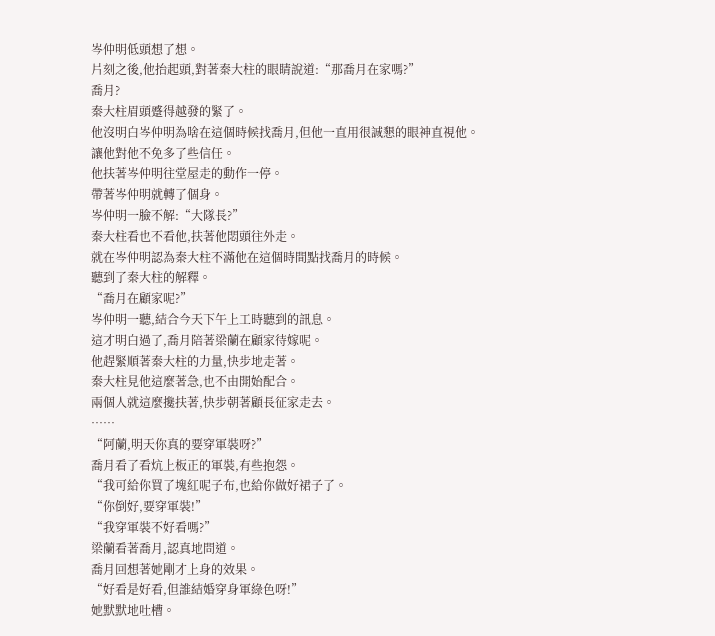岑仲明低頭想了想。
片刻之後,他抬起頭,對著秦大柱的眼睛說道:“那喬月在家嗎?”
喬月?
秦大柱眉頭蹙得越發的緊了。
他沒明白岑仲明為啥在這個時候找喬月,但他一直用很誠懇的眼神直視他。
讓他對他不免多了些信任。
他扶著岑仲明往堂屋走的動作一停。
帶著岑仲明就轉了個身。
岑仲明一臉不解:“大隊長?”
秦大柱看也不看他,扶著他悶頭往外走。
就在岑仲明認為秦大柱不滿他在這個時間點找喬月的時候。
聽到了秦大柱的解釋。
“喬月在顧家呢?”
岑仲明一聽,結合今天下午上工時聽到的訊息。
這才明白過了,喬月陪著梁蘭在顧家待嫁呢。
他趕緊順著秦大柱的力量,快步地走著。
秦大柱見他這麼著急,也不由開始配合。
兩個人就這麼攙扶著,快步朝著顧長征家走去。
……
“阿蘭,明天你真的要穿軍裝呀?”
喬月看了看炕上板正的軍裝,有些抱怨。
“我可給你買了塊紅呢子布,也給你做好裙子了。
“你倒好,要穿軍裝!”
“我穿軍裝不好看嗎?”
梁蘭看著喬月,認真地問道。
喬月回想著她剛才上身的效果。
“好看是好看,但誰結婚穿身軍綠色呀!”
她默默地吐槽。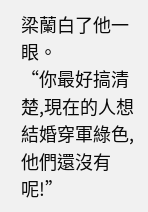梁蘭白了他一眼。
“你最好搞清楚,現在的人想結婚穿軍綠色,他們還沒有呢!”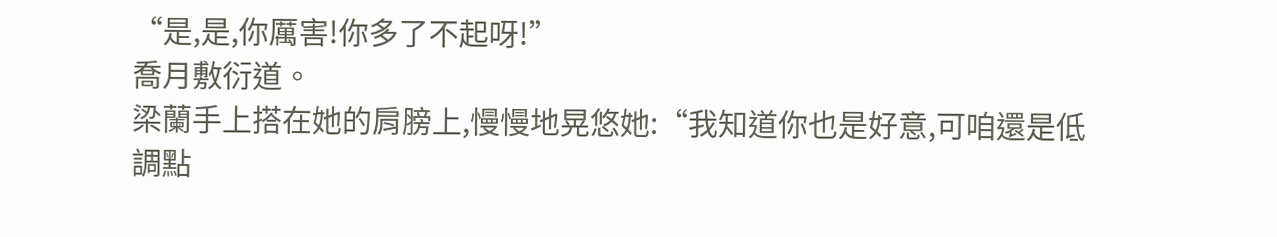“是,是,你厲害!你多了不起呀!”
喬月敷衍道。
梁蘭手上搭在她的肩膀上,慢慢地晃悠她:“我知道你也是好意,可咱還是低調點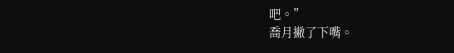吧。”
喬月撇了下嘴。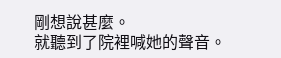剛想說甚麼。
就聽到了院裡喊她的聲音。